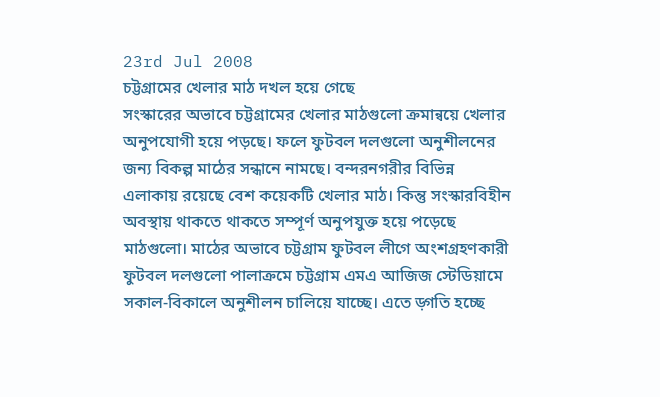23rd Jul 2008
চট্টগ্রামের খেলার মাঠ দখল হয়ে গেছে
সংস্কারের অভাবে চট্টগ্রামের খেলার মাঠগুলো ক্রমান্বয়ে খেলার অনুপযোগী হয়ে পড়ছে। ফলে ফুটবল দলগুলো অনুশীলনের জন্য বিকল্প মাঠের সন্ধানে নামছে। বন্দরনগরীর বিভিন্ন এলাকায় রয়েছে বেশ কয়েকটি খেলার মাঠ। কিন্তু সংস্কারবিহীন অবস্থায় থাকতে থাকতে সম্পূর্ণ অনুপযুক্ত হয়ে পড়েছে মাঠগুলো। মাঠের অভাবে চট্টগ্রাম ফুটবল লীগে অংশগ্রহণকারী ফুটবল দলগুলো পালাক্রমে চট্টগ্রাম এমএ আজিজ স্টেডিয়ামে সকাল-বিকালে অনুশীলন চালিয়ে যাচ্ছে। এতে ড়্গতি হচ্ছে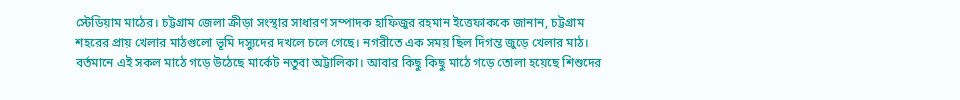স্টেডিয়াম মাঠের। চট্টগ্রাম জেলা ক্রীড়া সংস্থার সাধারণ সম্পাদক হাফিজুর রহমান ইত্তেফাককে জানান, চট্টগ্রাম শহরের প্রায় খেলার মাঠগুলো ভূমি দস্যুদের দখলে চলে গেছে। নগরীতে এক সময় ছিল দিগন্ত জুড়ে খেলার মাঠ। বর্তমানে এই সকল মাঠে গড়ে উঠেছে মার্কেট নতুবা অট্টালিকা। আবার কিছু কিছু মাঠে গড়ে তোলা হয়েছে শিশুদের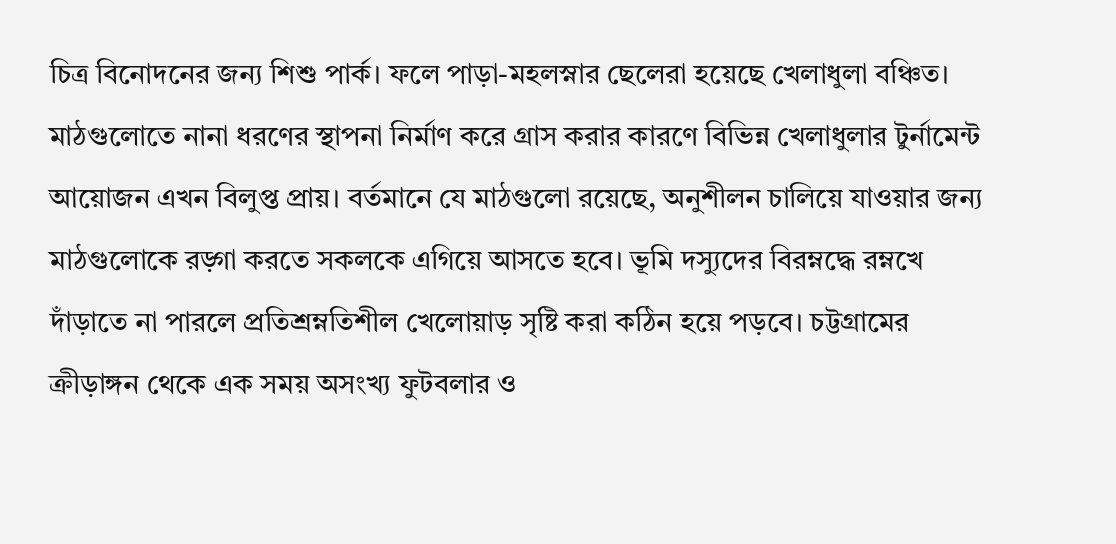চিত্র বিনোদনের জন্য শিশু পার্ক। ফলে পাড়া-মহলস্নার ছেলেরা হয়েছে খেলাধুলা বঞ্চিত। মাঠগুলোতে নানা ধরণের স্থাপনা নির্মাণ করে গ্রাস করার কারণে বিভিন্ন খেলাধুলার টুর্নামেন্ট আয়োজন এখন বিলুপ্ত প্রায়। বর্তমানে যে মাঠগুলো রয়েছে, অনুশীলন চালিয়ে যাওয়ার জন্য মাঠগুলোকে রড়্গা করতে সকলকে এগিয়ে আসতে হবে। ভূমি দস্যুদের বিরম্নদ্ধে রম্নখে দাঁড়াতে না পারলে প্রতিশ্রম্নতিশীল খেলোয়াড় সৃষ্টি করা কঠিন হয়ে পড়বে। চট্টগ্রামের ক্রীড়াঙ্গন থেকে এক সময় অসংখ্য ফুটবলার ও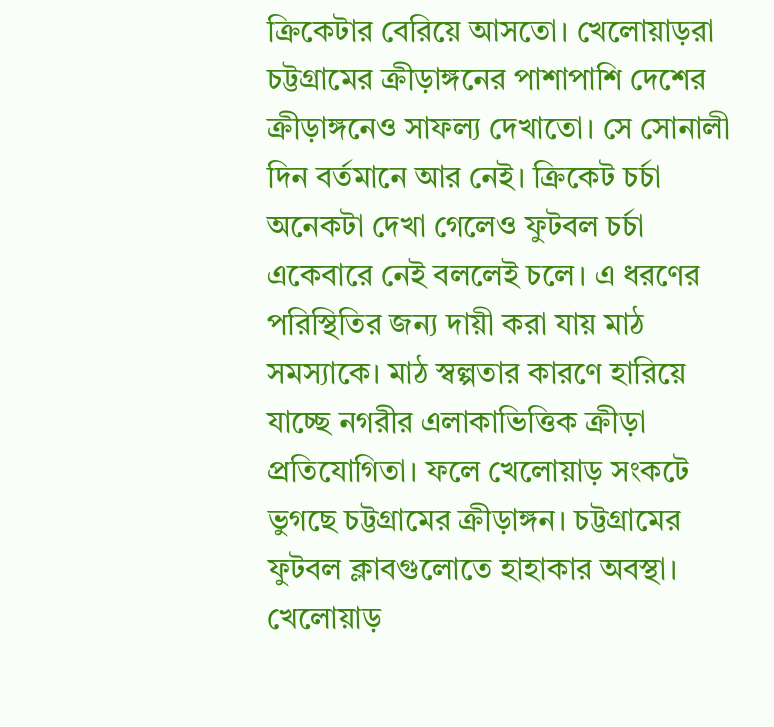ক্রিকেটার বেরিয়ে আসতো। খেলোয়াড়রা চট্টগ্রামের ক্রীড়াঙ্গনের পাশাপাশি দেশের ক্রীড়াঙ্গনেও সাফল্য দেখাতো। সে সোনালী দিন বর্তমানে আর নেই। ক্রিকেট চর্চা অনেকটা দেখা গেলেও ফুটবল চর্চা একেবারে নেই বললেই চলে। এ ধরণের পরিস্থিতির জন্য দায়ী করা যায় মাঠ সমস্যাকে। মাঠ স্বল্পতার কারণে হারিয়ে যাচ্ছে নগরীর এলাকাভিত্তিক ক্রীড়া প্রতিযোগিতা। ফলে খেলোয়াড় সংকটে ভুগছে চট্টগ্রামের ক্রীড়াঙ্গন। চট্টগ্রামের ফুটবল ক্লাবগুলোতে হাহাকার অবস্থা। খেলোয়াড়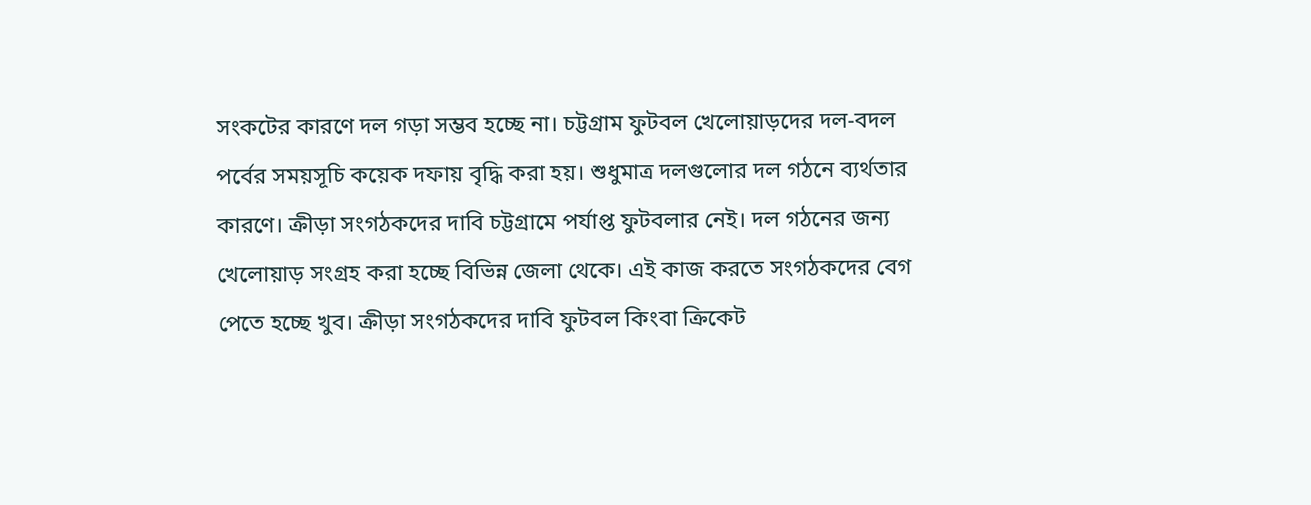সংকটের কারণে দল গড়া সম্ভব হচ্ছে না। চট্টগ্রাম ফুটবল খেলোয়াড়দের দল-বদল পর্বের সময়সূচি কয়েক দফায় বৃদ্ধি করা হয়। শুধুমাত্র দলগুলোর দল গঠনে ব্যর্থতার কারণে। ক্রীড়া সংগঠকদের দাবি চট্টগ্রামে পর্যাপ্ত ফুটবলার নেই। দল গঠনের জন্য খেলোয়াড় সংগ্রহ করা হচ্ছে বিভিন্ন জেলা থেকে। এই কাজ করতে সংগঠকদের বেগ পেতে হচ্ছে খুব। ক্রীড়া সংগঠকদের দাবি ফুটবল কিংবা ক্রিকেট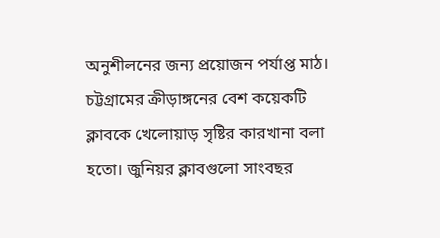অনুশীলনের জন্য প্রয়োজন পর্যাপ্ত মাঠ। চট্টগ্রামের ক্রীড়াঙ্গনের বেশ কয়েকটি ক্লাবকে খেলোয়াড় সৃষ্টির কারখানা বলা হতো। জুনিয়র ক্লাবগুলো সাংবছর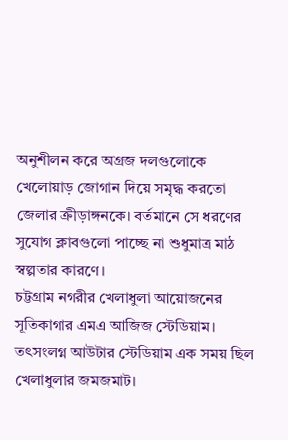অনুশীলন করে অগ্রজ দলগুলোকে খেলোয়াড় জোগান দিয়ে সমৃদ্ধ করতো জেলার ক্রীড়াঙ্গনকে। বর্তমানে সে ধরণের সুযোগ ক্লাবগুলো পাচ্ছে না শুধুমাত্র মাঠ স্বল্পতার কারণে।
চট্টগ্রাম নগরীর খেলাধুলা আয়োজনের সূতিকাগার এমএ আজিজ স্টেডিয়াম। তৎসংলগ্ন আউটার স্টেডিয়াম এক সময় ছিল খেলাধুলার জমজমাট।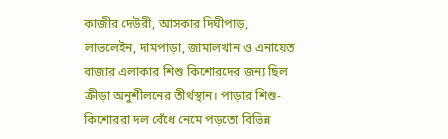কাজীর দেউরী, আসকার দিঘীপাড়, লাভলেইন, দামপাড়া, জামালখান ও এনায়েত বাজার এলাকার শিশু কিশোরদের জন্য ছিল ক্রীড়া অনুশীলনের তীর্থস্থান। পাড়ার শিশু-কিশোররা দল বেঁধে নেমে পড়তো বিভিন্ন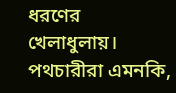ধরণের খেলাধুলায়। পথচারীরা এমনকি,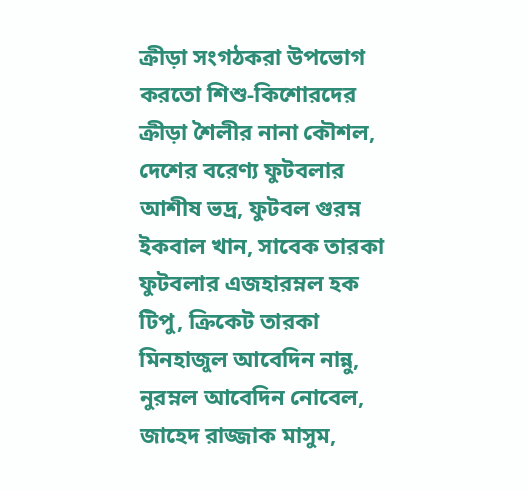ক্রীড়া সংগঠকরা উপভোগ করতো শিশু-কিশোরদের ক্রীড়া শৈলীর নানা কৌশল, দেশের বরেণ্য ফুটবলার আশীষ ভদ্র, ফুটবল গুরম্ন ইকবাল খান, সাবেক তারকা ফুটবলার এজহারম্নল হক টিপু, ক্রিকেট তারকা মিনহাজুল আবেদিন নান্নু, নুরম্নল আবেদিন নোবেল, জাহেদ রাজ্জাক মাসুম,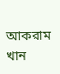আকরাম খান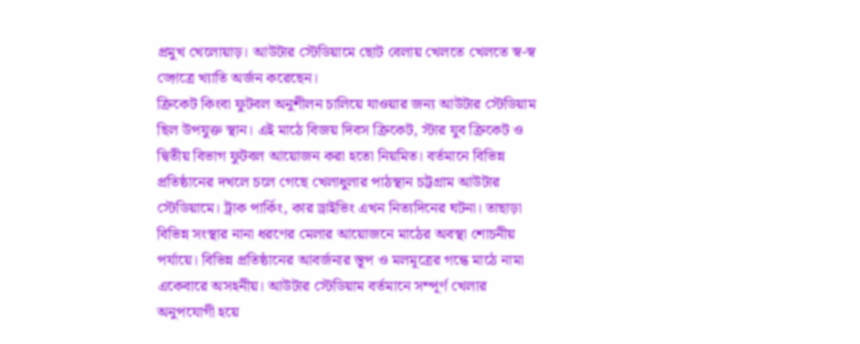প্রমুখ খেলোয়াড়। আউটার স্টেডিয়ামে ছোট বেলায় খেলতে খেলতে স্ব-স্ব ড়্গেত্রে খ্যাতি অর্জন করেছেন।
ক্রিকেট কিংবা ফুটবল অনুশীলন চালিয়ে যাওয়ার জন্য আউটার স্টেডিয়াম ছিল উপযুক্ত স্থান। এই মাঠে বিজয় দিবস ক্রিকেট, স্টার যুব ক্রিকেট ও দ্বিতীয় বিভাগ ফুটবল আয়োজন করা হতো নিয়মিত। বর্তমানে বিভিন্ন প্রতিষ্ঠানের দখলে চলে গেছে খেলাধুলার পাঠস্থান চট্টগ্রাম আউটার স্টেডিয়ামে। ট্রাক পার্কিং, কার ড্রাইভিং এখন নিত্যদিনের ঘটনা। তাছাড়া বিভিন্ন সংস্থার নানা ধরণের মেলার আয়োজনে মাঠের অবস্থা শোচনীয় পর্যায়ে। বিভিন্ন প্রতিষ্ঠানের আবর্জনার স্তূপ ও মলমূত্রের গন্ধে মাঠে নামা একেবারে অসহনীয়। আউটার স্টেডিয়াম বর্তমানে সম্পূর্ণ খেলার অনুপযোগী হয়ে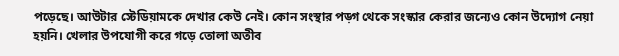পড়েছে। আউটার স্টেডিয়ামকে দেখার কেউ নেই। কোন সংস্থার পড়্গ থেকে সংস্কার কেরার জন্যেও কোন উদ্যোগ নেয়া হয়নি। খেলার উপযোগী করে গড়ে তোলা অতীব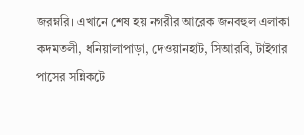জরম্নরি। এখানে শেষ হয় নগরীর আরেক জনবহুল এলাকা কদমতলী, ধনিয়ালাপাড়া, দেওয়ানহাট, সিআরবি, টাইগার পাসের সন্নিকটে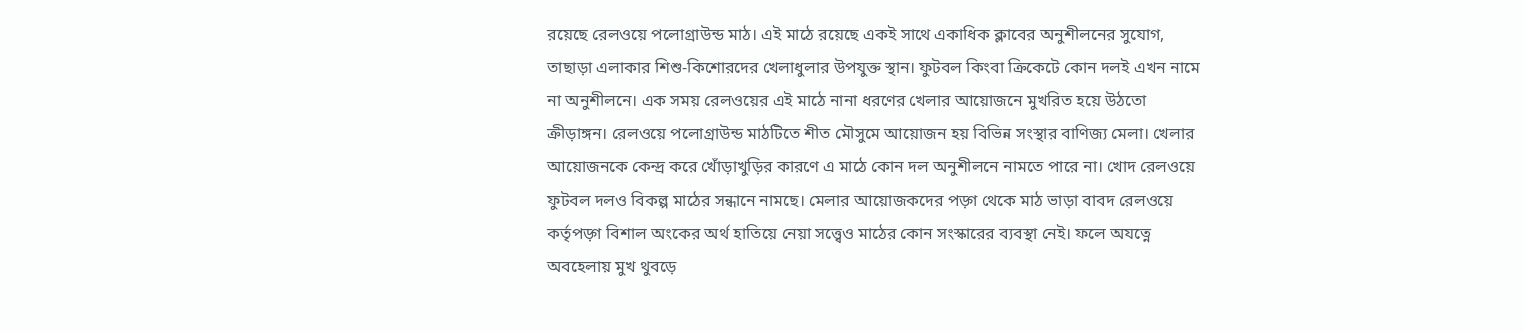রয়েছে রেলওয়ে পলোগ্রাউন্ড মাঠ। এই মাঠে রয়েছে একই সাথে একাধিক ক্লাবের অনুশীলনের সুযোগ, তাছাড়া এলাকার শিশু-কিশোরদের খেলাধুলার উপযুক্ত স্থান। ফুটবল কিংবা ক্রিকেটে কোন দলই এখন নামে না অনুশীলনে। এক সময় রেলওয়ের এই মাঠে নানা ধরণের খেলার আয়োজনে মুখরিত হয়ে উঠতো ক্রীড়াঙ্গন। রেলওয়ে পলোগ্রাউন্ড মাঠটিতে শীত মৌসুমে আয়োজন হয় বিভিন্ন সংস্থার বাণিজ্য মেলা। খেলার আয়োজনকে কেন্দ্র করে খোঁড়াখুড়ির কারণে এ মাঠে কোন দল অনুশীলনে নামতে পারে না। খোদ রেলওয়ে ফুটবল দলও বিকল্প মাঠের সন্ধানে নামছে। মেলার আয়োজকদের পড়্গ থেকে মাঠ ভাড়া বাবদ রেলওয়ে কর্তৃপড়্গ বিশাল অংকের অর্থ হাতিয়ে নেয়া সত্ত্বেও মাঠের কোন সংস্কারের ব্যবস্থা নেই। ফলে অযত্নে অবহেলায় মুখ থুবড়ে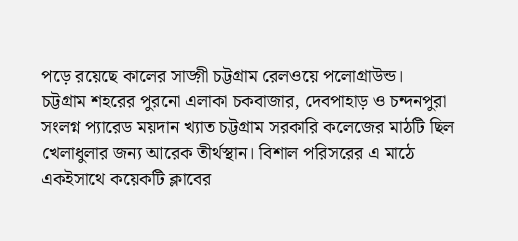পড়ে রয়েছে কালের সাড়্গী চট্টগ্রাম রেলওয়ে পলোগ্রাউন্ড।
চট্টগ্রাম শহরের পুরনো এলাকা চকবাজার, দেবপাহাড় ও চন্দনপুরা সংলগ্ন প্যারেড ময়দান খ্যাত চট্টগ্রাম সরকারি কলেজের মাঠটি ছিল খেলাধুলার জন্য আরেক তীর্থস্থান। বিশাল পরিসরের এ মাঠে একইসাথে কয়েকটি ক্লাবের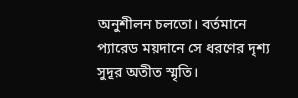অনুশীলন চলতো। বর্তমানে প্যারেড ময়দানে সে ধরণের দৃশ্য সুদূর অতীত স্মৃতি।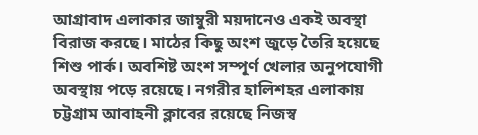আগ্রাবাদ এলাকার জাম্বুরী ময়দানেও একই অবস্থা বিরাজ করছে। মাঠের কিছু অংশ জুড়ে তৈরি হয়েছে শিশু পার্ক। অবশিষ্ট অংশ সম্পূর্ণ খেলার অনুপযোগী অবস্থায় পড়ে রয়েছে। নগরীর হালিশহর এলাকায় চট্টগ্রাম আবাহনী ক্লাবের রয়েছে নিজস্ব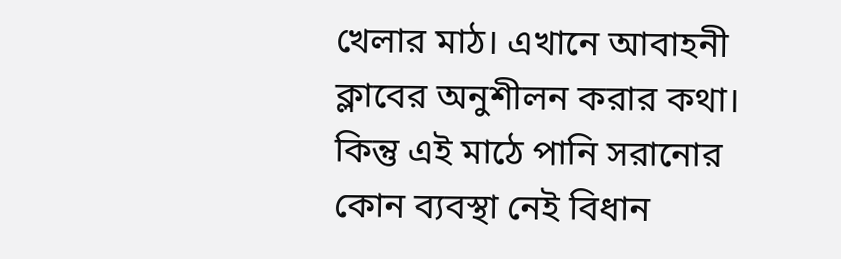খেলার মাঠ। এখানে আবাহনী ক্লাবের অনুশীলন করার কথা। কিন্তু এই মাঠে পানি সরানোর কোন ব্যবস্থা নেই বিধান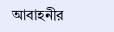আবাহনীর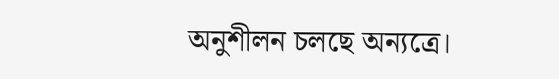অনুশীলন চলছে অন্যত্রে।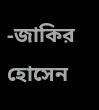-জাকির হোসেন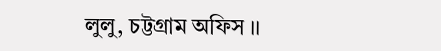লুলু, চট্টগ্রাম অফিস ।।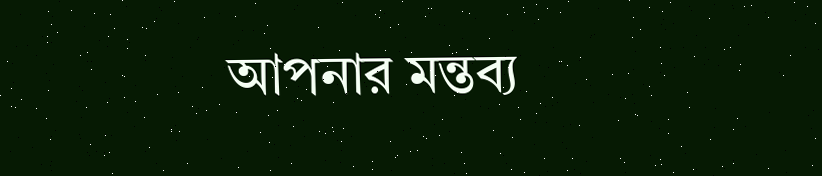আপনার মন্তব্য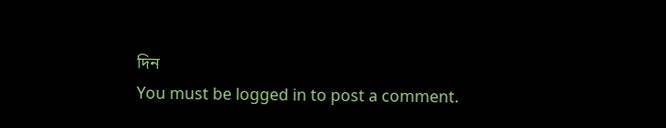দিন
You must be logged in to post a comment.